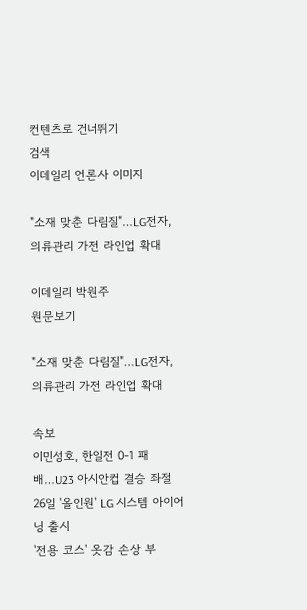컨텐츠로 건너뛰기
검색
이데일리 언론사 이미지

"소재 맞춘 다림질"…LG전자, 의류관리 가전 라인업 확대

이데일리 박원주
원문보기

"소재 맞춘 다림질"…LG전자, 의류관리 가전 라인업 확대

속보
이민성호, 한일전 0-1 패배…U23 아시안컵 결승 좌절
26일 '올인원' LG 시스템 아이어닝 출시
'전용 코스' 옷감 손상 부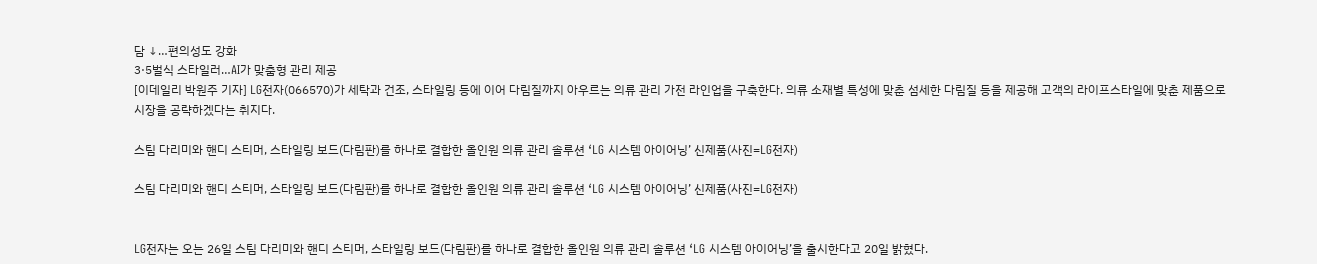담 ↓…편의성도 강화
3·5벌식 스타일러…AI가 맞춤형 관리 제공
[이데일리 박원주 기자] LG전자(066570)가 세탁과 건조, 스타일링 등에 이어 다림질까지 아우르는 의류 관리 가전 라인업을 구축한다. 의류 소재별 특성에 맞춘 섬세한 다림질 등을 제공해 고객의 라이프스타일에 맞춘 제품으로 시장을 공략하겠다는 취지다.

스팀 다리미와 핸디 스티머, 스타일링 보드(다림판)를 하나로 결합한 올인원 의류 관리 솔루션 ‘LG 시스템 아이어닝’ 신제품(사진=LG전자)

스팀 다리미와 핸디 스티머, 스타일링 보드(다림판)를 하나로 결합한 올인원 의류 관리 솔루션 ‘LG 시스템 아이어닝’ 신제품(사진=LG전자)


LG전자는 오는 26일 스팀 다리미와 핸디 스티머, 스타일링 보드(다림판)를 하나로 결합한 올인원 의류 관리 솔루션 ‘LG 시스템 아이어닝’을 출시한다고 20일 밝혔다.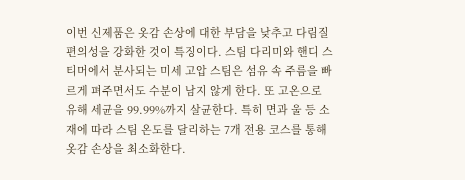이번 신제품은 옷감 손상에 대한 부담을 낮추고 다림질 편의성을 강화한 것이 특징이다. 스팀 다리미와 핸디 스티머에서 분사되는 미세 고압 스팀은 섬유 속 주름을 빠르게 펴주면서도 수분이 남지 않게 한다. 또 고온으로 유해 세균을 99.99%까지 살균한다. 특히 면과 울 등 소재에 따라 스팀 온도를 달리하는 7개 전용 코스를 통해 옷감 손상을 최소화한다.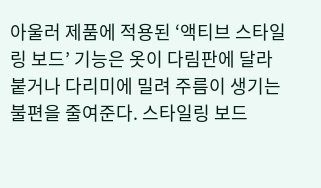아울러 제품에 적용된 ‘액티브 스타일링 보드’ 기능은 옷이 다림판에 달라붙거나 다리미에 밀려 주름이 생기는 불편을 줄여준다. 스타일링 보드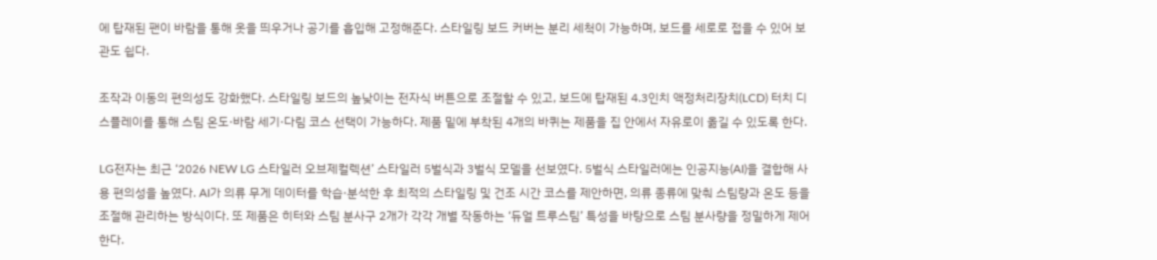에 탑재된 팬이 바람을 통해 옷을 띄우거나 공기를 흡입해 고정해준다. 스타일링 보드 커버는 분리 세척이 가능하며, 보드를 세로로 접을 수 있어 보관도 쉽다.

조작과 이동의 편의성도 강화했다. 스타일링 보드의 높낮이는 전자식 버튼으로 조절할 수 있고, 보드에 탑재된 4.3인치 액정처리장치(LCD) 터치 디스플레이를 통해 스팀 온도·바람 세기·다림 코스 선택이 가능하다. 제품 밑에 부착된 4개의 바퀴는 제품을 집 안에서 자유로이 옮길 수 있도록 한다.

LG전자는 최근 ‘2026 NEW LG 스타일러 오브제컬렉션’ 스타일러 5벌식과 3벌식 모델을 선보였다. 5벌식 스타일러에는 인공지능(AI)을 결합해 사용 편의성을 높였다. AI가 의류 무게 데이터를 학습·분석한 후 최적의 스타일링 및 건조 시간 코스를 제안하면, 의류 종류에 맞춰 스팀량과 온도 등을 조절해 관리하는 방식이다. 또 제품은 히터와 스팀 분사구 2개가 각각 개별 작동하는 ‘듀얼 트루스팀’ 특성을 바탕으로 스팀 분사량을 정밀하게 제어한다.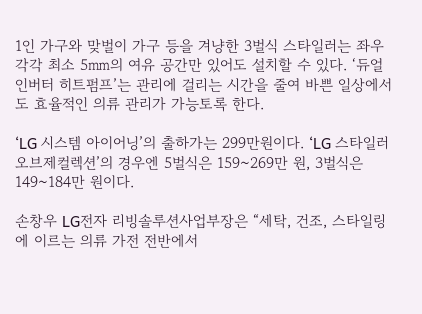1인 가구와 맞벌이 가구 등을 겨냥한 3벌식 스타일러는 좌우 각각 최소 5㎜의 여유 공간만 있어도 설치할 수 있다. ‘듀얼 인버터 히트펌프’는 관리에 걸리는 시간을 줄여 바쁜 일상에서도 효율적인 의류 관리가 가능토록 한다.

‘LG 시스템 아이어닝’의 출하가는 299만원이다. ‘LG 스타일러 오브제컬렉션’의 경우엔 5벌식은 159~269만 원, 3벌식은 149~184만 원이다.

손창우 LG전자 리빙솔루션사업부장은 “세탁, 건조, 스타일링에 이르는 의류 가전 전반에서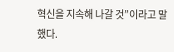혁신을 지속해 나갈 것”이라고 말했다.